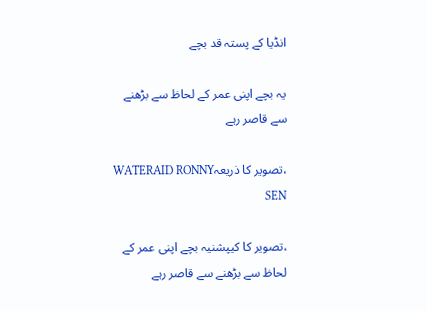انڈیا کے پستہ قد بچے

یہ بچے اپنی عمر کے لحاظ سے بڑھنے سے قاصر رہے

،تصویر کا ذریعہWATERAID RONNY SEN

،تصویر کا کیپشنیہ بچے اپنی عمر کے لحاظ سے بڑھنے سے قاصر رہے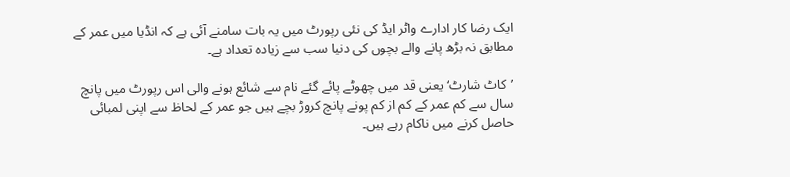ایک رضا کار ادارے واٹر ایڈ کی نئی رپورٹ میں یہ بات سامنے آئی ہے کہ انڈیا میں عمر کے مطابق نہ بڑھ پانے والے بچوں کی دنیا سب سے زیادہ تعداد ہے۔

’کاٹ شارٹ‘ یعنی قد میں چھوٹے پائے گئے نام سے شائع ہونے والی اس رپورٹ میں پانچ سال سے کم عمر کے کم از کم پونے پانچ کروڑ بچے ہیں جو عمر کے لحاظ سے اپنی لمبائی حاصل کرنے میں ناکام رہے ہیں۔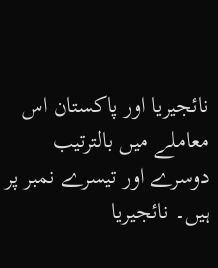نائجیریا اور پاکستان اس معاملے میں بالترتیب دوسرے اور تیسرے نمبر پر ہیں۔ نائجیریا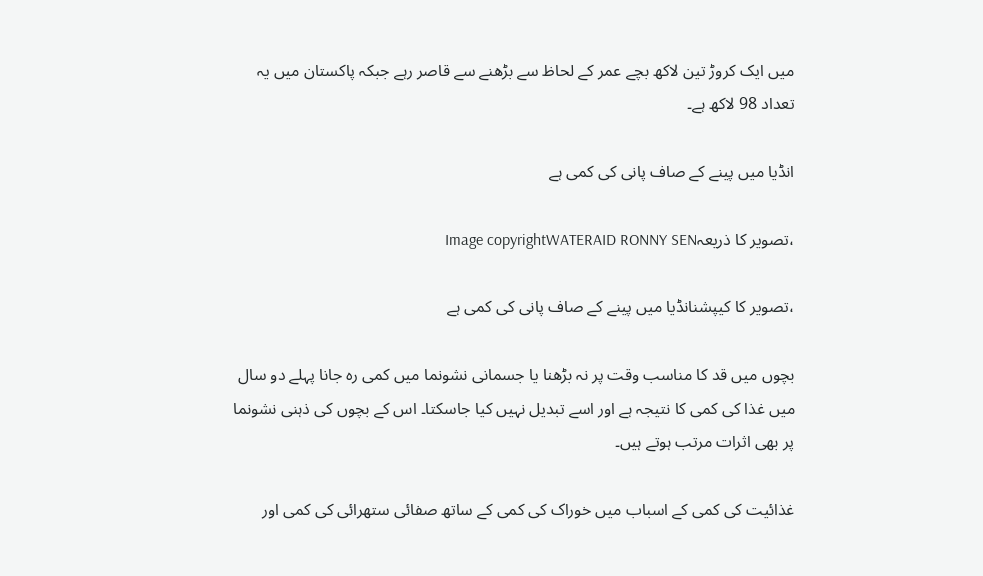میں ایک کروڑ تین لاکھ بچے عمر کے لحاظ سے بڑھنے سے قاصر رہے جبکہ پاکستان میں یہ تعداد 98 لاکھ ہے۔

انڈیا میں پینے کے صاف پانی کی کمی ہے

،تصویر کا ذریعہImage copyrightWATERAID RONNY SEN

،تصویر کا کیپشنانڈیا میں پینے کے صاف پانی کی کمی ہے

بچوں میں قد کا مناسب وقت پر نہ بڑھنا یا جسمانی نشونما میں کمی رہ جانا پہلے دو سال میں غذا کی کمی کا نتیجہ ہے اور اسے تبدیل نہیں کیا جاسکتا۔ اس کے بچوں کی ذہنی نشونما پر بھی اثرات مرتب ہوتے ہیں۔

غذائیت کی کمی کے اسباب میں خوراک کی کمی کے ساتھ صفائی ستھرائی کی کمی اور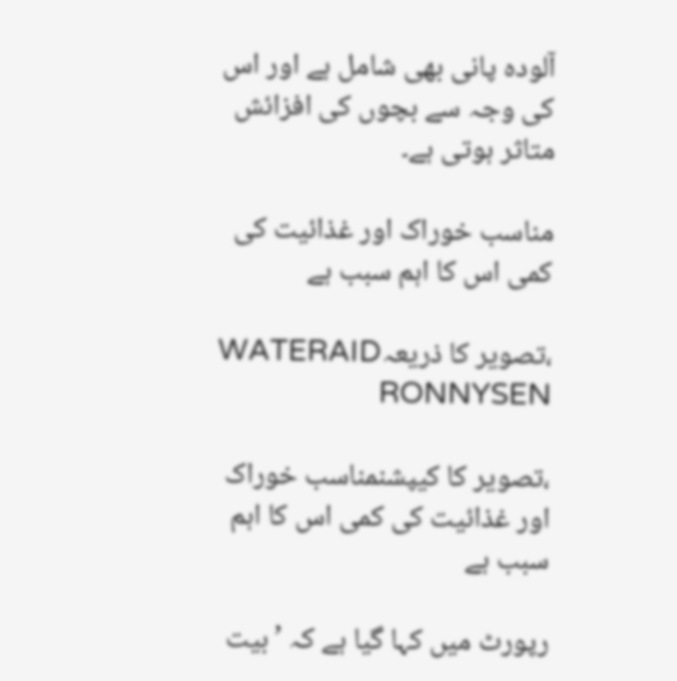آلودہ پانی بھی شامل ہے اور اس کی وجہ سے بچوں کی افزائش متاثر ہوتی ہے۔

مناسب خوراک اور غذائیت کی کمی اس کا اہم سبب ہے

،تصویر کا ذریعہWATERAID RONNYSEN

،تصویر کا کیپشنمناسب خوراک اور غذائیت کی کمی اس کا اہم سبب ہے

رپورٹ میں کہا گیا ہے کہ ’بیت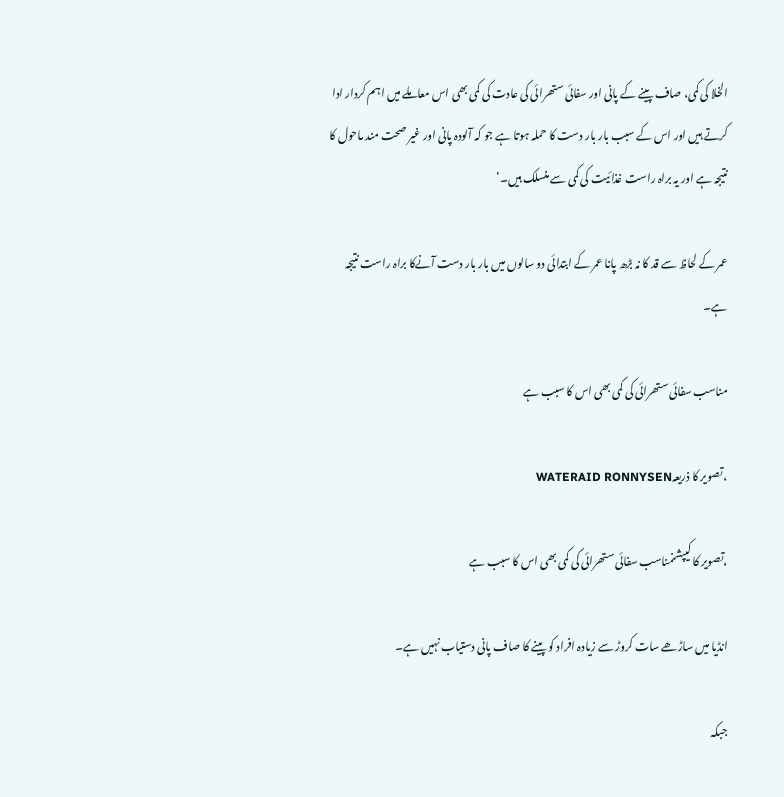الخلا کی کمی، صاف پینے کے پانی اور سفائی ستھرائی کی عادت کی کمی بھی اس معاملے میں اہم کردار ادا کرتے ہیں اور اس کے سبب بار بار دست کا حملہ ہوتا ہے جو کہ آلودہ پانی اور غیر صحت مند ماحول کا نتیجہ ہے اور یہ براہ راست غذائیت کی کمی سے منسلک ہیں۔‘

عمر کے لحاظ سے قد کا نہ بڑھ پانا عمر کے ابتدائی دو سالوں میں بار بار دست آنےکا براہ راست نتیجہ ہے۔

مناسب سفائی ستھرائی کی کمی بھی اس کا سبب ہے

،تصویر کا ذریعہWATERAID RONNYSEN

،تصویر کا کیپشنمناسب سفائی ستھرائی کی کمی بھی اس کا سبب ہے

انڈیا میں ساڑھے سات کروڑ سے زیادہ افراد کو پینے کا صاف پانی دستیاب نہیں ہے۔

جبکہ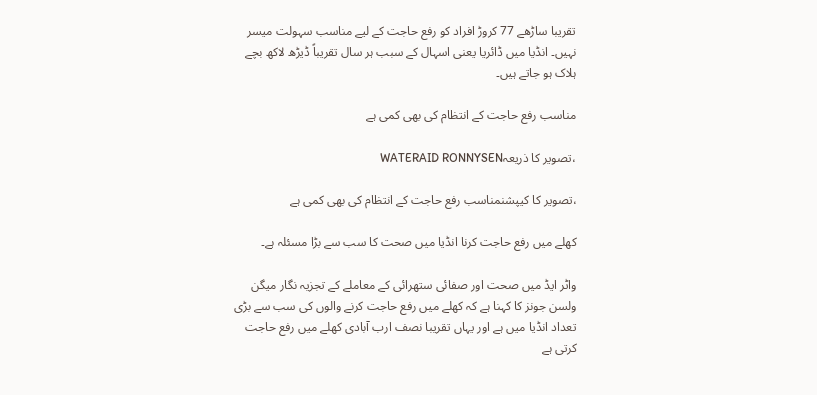تقریبا ساڑھے 77 کروڑ افراد کو رفع حاجت کے لیے مناسب سہولت میسر نہیں۔ انڈیا میں ڈائریا یعنی اسہال کے سبب ہر سال تقریباً ڈیڑھ لاکھ بچے ہلاک ہو جاتے ہیں۔

مناسب رفع حاجت کے انتظام کی بھی کمی ہے

،تصویر کا ذریعہWATERAID RONNYSEN

،تصویر کا کیپشنمناسب رفع حاجت کے انتظام کی بھی کمی ہے

کھلے میں رفع حاجت کرنا انڈیا میں صحت کا سب سے بڑا مسئلہ ہے۔

واٹر ایڈ میں صحت اور صفائی ستھرائی کے معاملے کے تجزیہ نگار میگن ولسن جونز کا کہنا ہے کہ کھلے میں رفع حاجت کرنے والوں کی سب سے بڑی تعداد انڈیا میں ہے اور یہاں تقریبا نصف ارب آبادی کھلے میں رفع حاجت کرتی ہے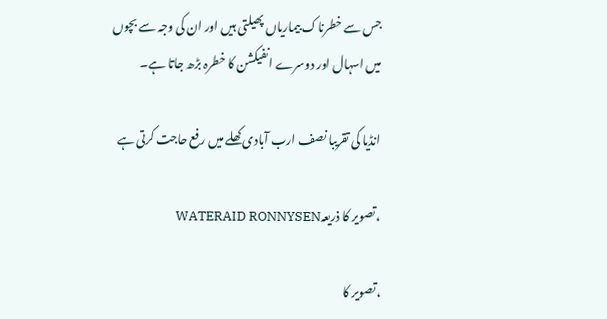جس سے خطرناک بیماریاں پھیلتی ہیں اور ان کی وجہ سے بچوں میں اسہال اور دوسرے انفیکشن کا خطرہ بڑھ جاتا ہے۔

انڈیا کی تقریبا نصف ارب آبادی کھلے میں رفع حاجت کرتی ہے

،تصویر کا ذریعہWATERAID RONNYSEN

،تصویر کا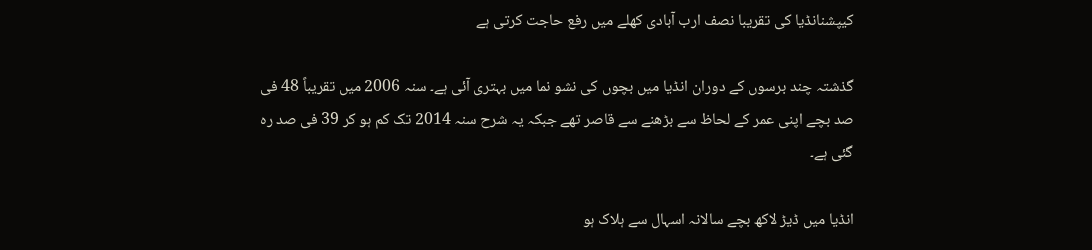کیپشنانڈیا کی تقریبا نصف ارب آبادی کھلے میں رفع حاجت کرتی ہے

گذشتہ چند برسوں کے دوران انڈیا میں بچوں کی نشو نما میں بہتری آئی ہے۔ سنہ 2006 میں تقریباً 48 فی صد بچے اپنی عمر کے لحاظ سے بڑھنے سے قاصر تھے جبکہ یہ شرح سنہ 2014 تک کم ہو کر 39 فی صد رہ گئی ہے۔

انڈیا میں ڈیڑ لاکھ بچے سالانہ اسہال سے ہلاک ہو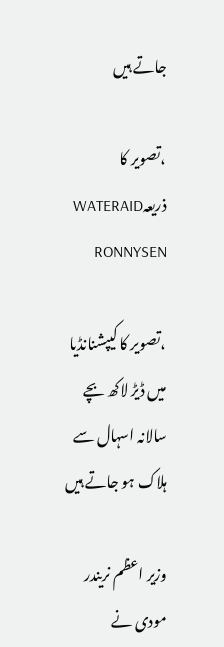جاتے ہیں

،تصویر کا ذریعہWATERAID RONNYSEN

،تصویر کا کیپشنانڈیا میں ڈیڑ لاکھ بچے سالانہ اسہال سے ہلاک ہو جاتے ہیں

وزیر اعظم نریندر مودی نے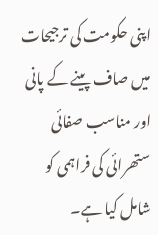اپنی حکومت کی ترجیحات میں صاف پینے کے پانی اور مناسب صفائی ستھرائی کی فراہمی کو شامل کیا ہے۔